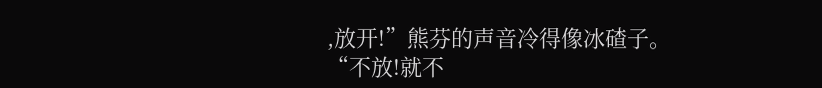,放开!”熊芬的声音冷得像冰碴子。
“不放!就不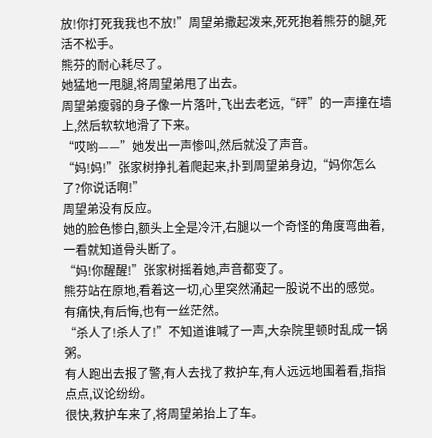放!你打死我我也不放!”周望弟撒起泼来,死死抱着熊芬的腿,死活不松手。
熊芬的耐心耗尽了。
她猛地一甩腿,将周望弟甩了出去。
周望弟瘦弱的身子像一片落叶,飞出去老远,“砰”的一声撞在墙上,然后软软地滑了下来。
“哎哟——”她发出一声惨叫,然后就没了声音。
“妈!妈!”张家树挣扎着爬起来,扑到周望弟身边,“妈你怎么了?你说话啊!”
周望弟没有反应。
她的脸色惨白,额头上全是冷汗,右腿以一个奇怪的角度弯曲着,一看就知道骨头断了。
“妈!你醒醒!”张家树摇着她,声音都变了。
熊芬站在原地,看着这一切,心里突然涌起一股说不出的感觉。
有痛快,有后悔,也有一丝茫然。
“杀人了!杀人了!”不知道谁喊了一声,大杂院里顿时乱成一锅粥。
有人跑出去报了警,有人去找了救护车,有人远远地围着看,指指点点,议论纷纷。
很快,救护车来了,将周望弟抬上了车。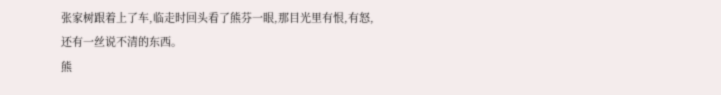张家树跟着上了车,临走时回头看了熊芬一眼,那目光里有恨,有怒,还有一丝说不清的东西。
熊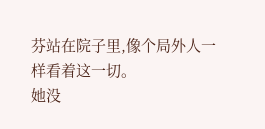芬站在院子里,像个局外人一样看着这一切。
她没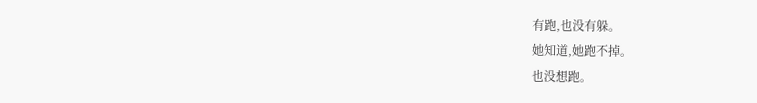有跑,也没有躲。
她知道,她跑不掉。
也没想跑。